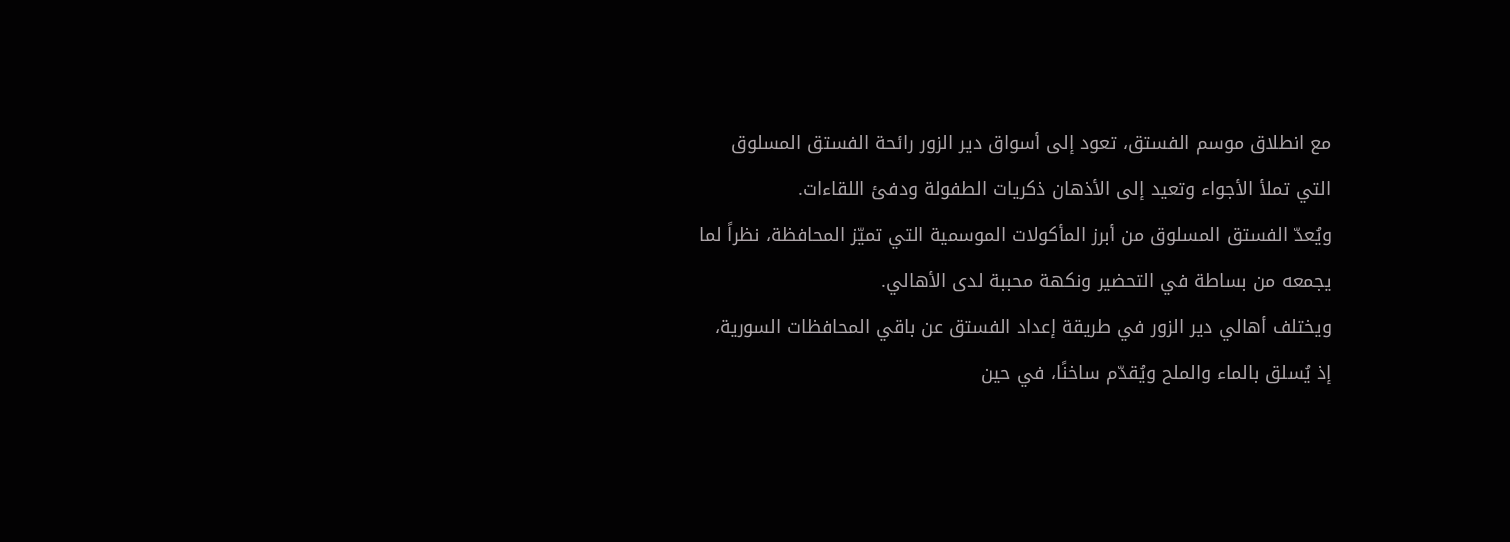مع انطلاق موسم الفستق، تعود إلى أسواق دير الزور رائحة الفستق المسلوق التي تملأ الأجواء وتعيد إلى الأذهان ذكريات الطفولة ودفئ اللقاءات.
ويُعدّ الفستق المسلوق من أبرز المأكولات الموسمية التي تميّز المحافظة، نظراً لما يجمعه من بساطة في التحضير ونكهة محببة لدى الأهالي.
ويختلف أهالي دير الزور في طريقة إعداد الفستق عن باقي المحافظات السورية، إذ يُسلق بالماء والملح ويُقدّم ساخنًا، في حين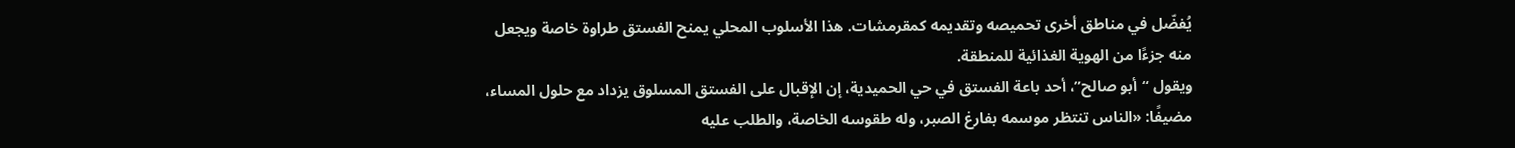يُفضّل في مناطق أخرى تحميصه وتقديمه كمقرمشات. هذا الأسلوب المحلي يمنح الفستق طراوة خاصة ويجعل منه جزءًا من الهوية الغذائية للمنطقة.
ويقول “أبو صالح”، أحد باعة الفستق في حي الحميدية، إن الإقبال على الفستق المسلوق يزداد مع حلول المساء، مضيفًا: «الناس تنتظر موسمه بفارغ الصبر، وله طقوسه الخاصة، والطلب عليه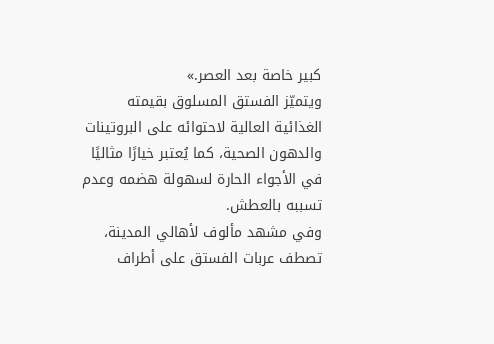كبير خاصة بعد العصر.»
ويتميّز الفستق المسلوق بقيمته الغذائية العالية لاحتوائه على البروتينات والدهون الصحية، كما يُعتبر خيارًا مثاليًا في الأجواء الحارة لسهولة هضمه وعدم تسببه بالعطش.
وفي مشهد مألوف لأهالي المدينة، تصطف عربات الفستق على أطراف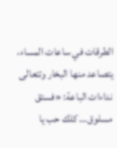الطرقات في ساعات المساء، يتصاعد منها البخار وتتعالى نداءات الباعة: «فستق مسلوق… كلك حب يا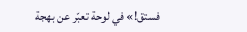فستق!» في لوحة تعبّر عن بهجة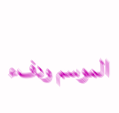الموسم ودفء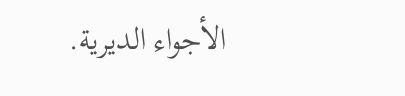الأجواء الديرية.